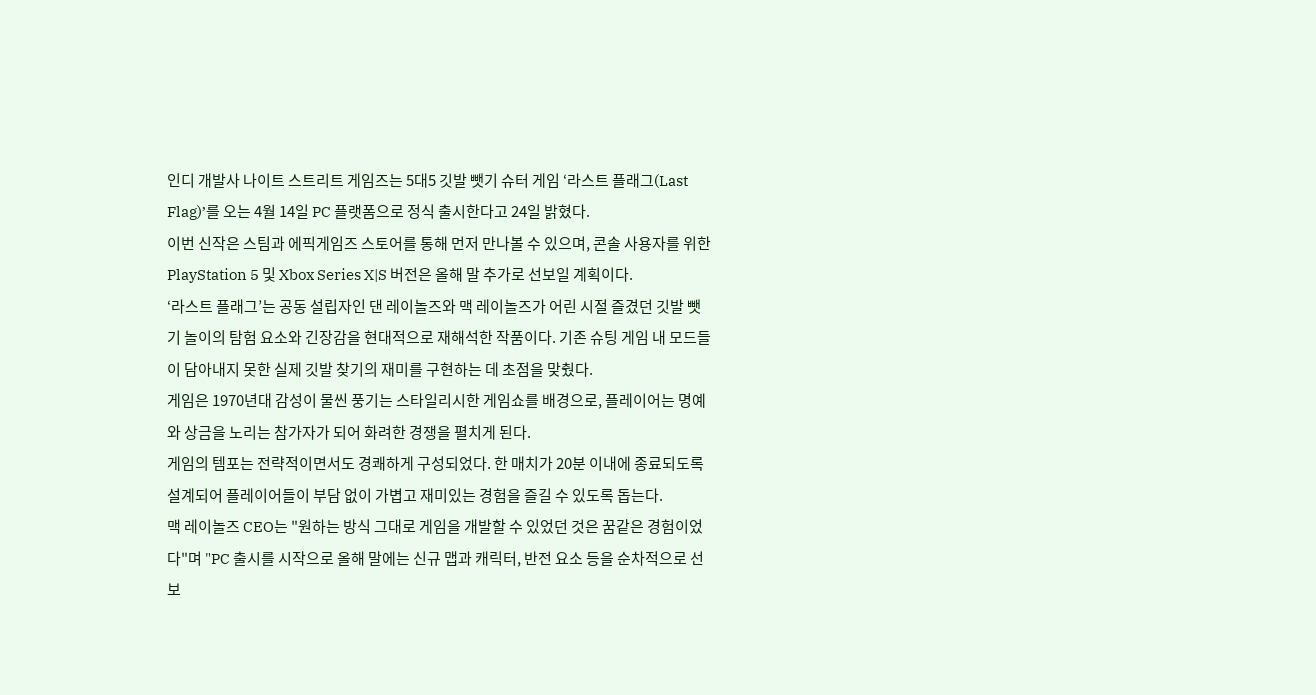인디 개발사 나이트 스트리트 게임즈는 5대5 깃발 뺏기 슈터 게임 ‘라스트 플래그(Last Flag)’를 오는 4월 14일 PC 플랫폼으로 정식 출시한다고 24일 밝혔다.
이번 신작은 스팀과 에픽게임즈 스토어를 통해 먼저 만나볼 수 있으며, 콘솔 사용자를 위한 PlayStation 5 및 Xbox Series X|S 버전은 올해 말 추가로 선보일 계획이다.
‘라스트 플래그’는 공동 설립자인 댄 레이놀즈와 맥 레이놀즈가 어린 시절 즐겼던 깃발 뺏기 놀이의 탐험 요소와 긴장감을 현대적으로 재해석한 작품이다. 기존 슈팅 게임 내 모드들이 담아내지 못한 실제 깃발 찾기의 재미를 구현하는 데 초점을 맞췄다.
게임은 1970년대 감성이 물씬 풍기는 스타일리시한 게임쇼를 배경으로, 플레이어는 명예와 상금을 노리는 참가자가 되어 화려한 경쟁을 펼치게 된다.
게임의 템포는 전략적이면서도 경쾌하게 구성되었다. 한 매치가 20분 이내에 종료되도록 설계되어 플레이어들이 부담 없이 가볍고 재미있는 경험을 즐길 수 있도록 돕는다.
맥 레이놀즈 CEO는 "원하는 방식 그대로 게임을 개발할 수 있었던 것은 꿈같은 경험이었다"며 "PC 출시를 시작으로 올해 말에는 신규 맵과 캐릭터, 반전 요소 등을 순차적으로 선보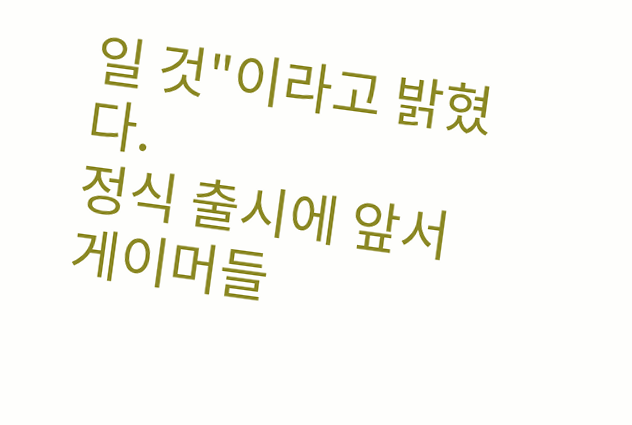일 것"이라고 밝혔다.
정식 출시에 앞서 게이머들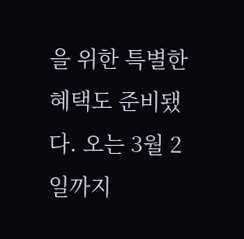을 위한 특별한 혜택도 준비됐다. 오는 3월 2일까지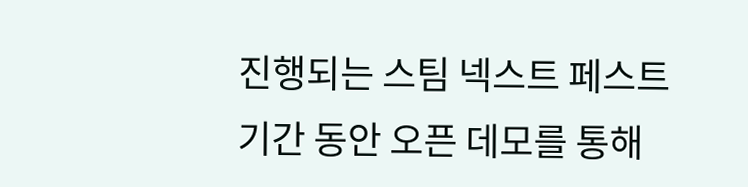진행되는 스팀 넥스트 페스트 기간 동안 오픈 데모를 통해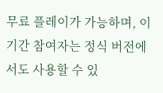무료 플레이가 가능하며, 이 기간 참여자는 정식 버전에서도 사용할 수 있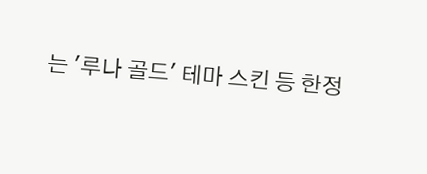는 '루나 골드' 테마 스킨 등 한정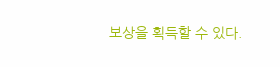보상을 획득할 수 있다.